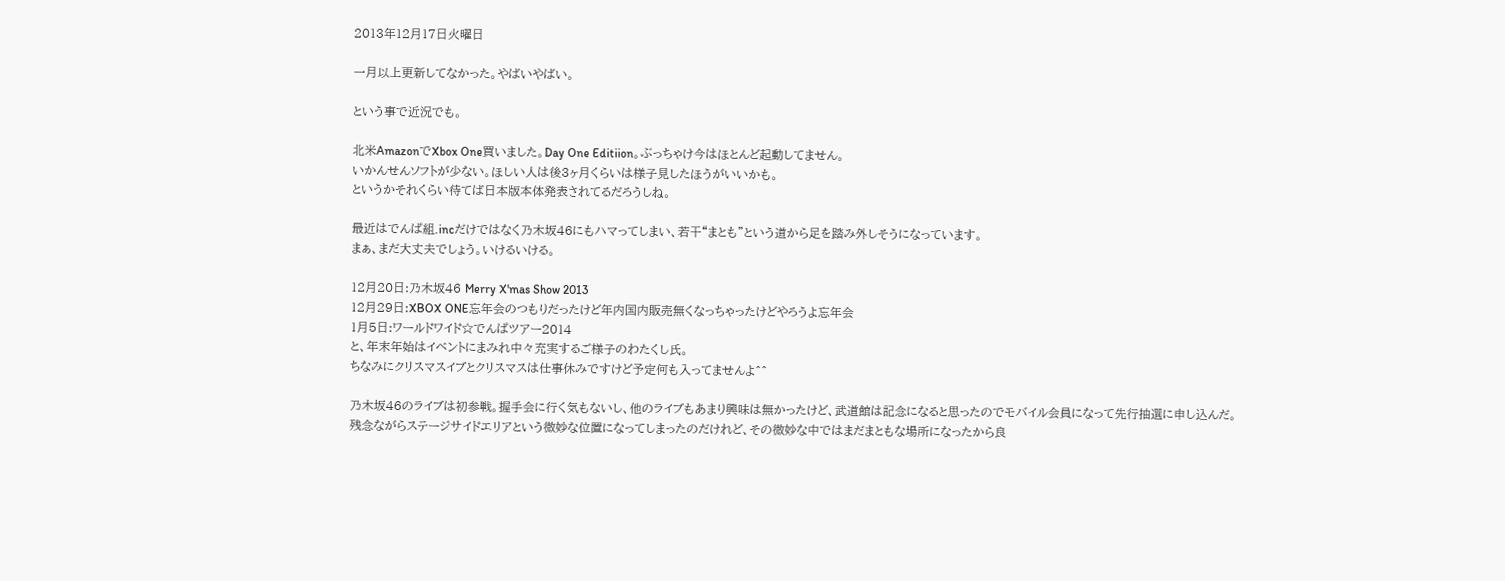2013年12月17日火曜日

一月以上更新してなかった。やばいやばい。

という事で近況でも。

北米AmazonでXbox One買いました。Day One Editiion。ぶっちゃけ今はほとんど起動してません。
いかんせんソフトが少ない。ほしい人は後3ヶ月くらいは様子見したほうがいいかも。
というかそれくらい待てば日本版本体発表されてるだろうしね。

最近はでんぱ組.incだけではなく乃木坂46にもハマってしまい、若干“まとも”という道から足を踏み外しそうになっています。
まぁ、まだ大丈夫でしょう。いけるいける。

12月20日:乃木坂46 Merry X'mas Show 2013
12月29日:XBOX ONE忘年会のつもりだったけど年内国内販売無くなっちゃったけどやろうよ忘年会
1月5日:ワールドワイド☆でんぱツアー2014
と、年末年始はイベントにまみれ中々充実するご様子のわたくし氏。
ちなみにクリスマスイブとクリスマスは仕事休みですけど予定何も入ってませんよ^^

乃木坂46のライブは初参戦。握手会に行く気もないし、他のライブもあまり興味は無かったけど、武道館は記念になると思ったのでモバイル会員になって先行抽選に申し込んだ。
残念ながらステージサイドエリアという微妙な位置になってしまったのだけれど、その微妙な中ではまだまともな場所になったから良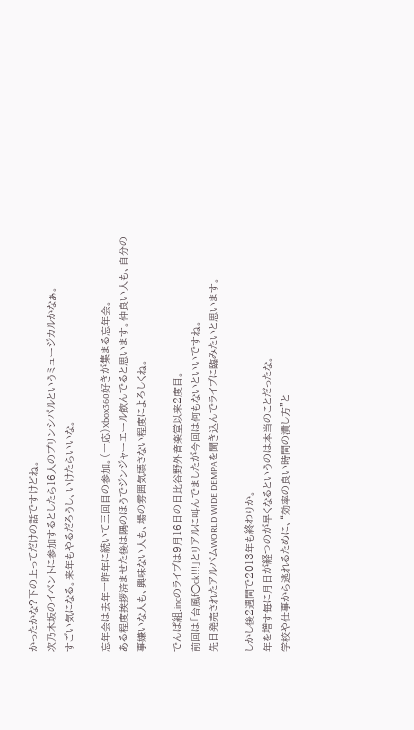かったかな?下の上ってだけの話ですけどね。
次乃木坂のイベントに参加するとしたら16人のプリンシパルというミュージカルかなぁ。
すごい気になる。来年もやるだろうし、いけたらいいな。

忘年会は去年一昨年に続いて三回目の参加。(一応)Xbox360好きが集まる忘年会。
ある程度挨拶済ませた後は隅のほうでジンジャーエール飲んでると思います。仲良い人も、自分の事嫌いな人も、興味ない人も、場の雰囲気壊さない程度によろしくね。

でんぱ組.incのライブは9月16日の日比谷野外音楽堂以来2度目。
前回は「台風f○ck!!!」とリアルに叫んでましたが今回は何もないといいですね。
先日発売されたアルバムWORLD WIDE DEMPAを聞き込んでライブに臨みたいと思います。

しかし後2週間で2013年も終わりか。
年を増す毎に月日が経つのが早くなるというのは本当のことだったな。
学校や仕事から逃れるために、“効率の良い時間の潰し方”と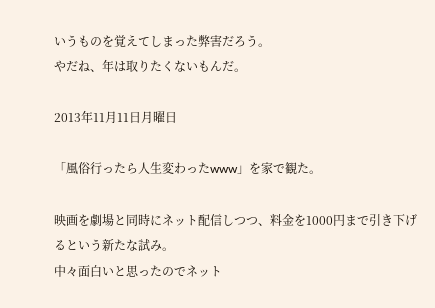いうものを覚えてしまった弊害だろう。
やだね、年は取りたくないもんだ。

2013年11月11日月曜日

「風俗行ったら人生変わったwww」を家で観た。

映画を劇場と同時にネット配信しつつ、料金を1000円まで引き下げるという新たな試み。
中々面白いと思ったのでネット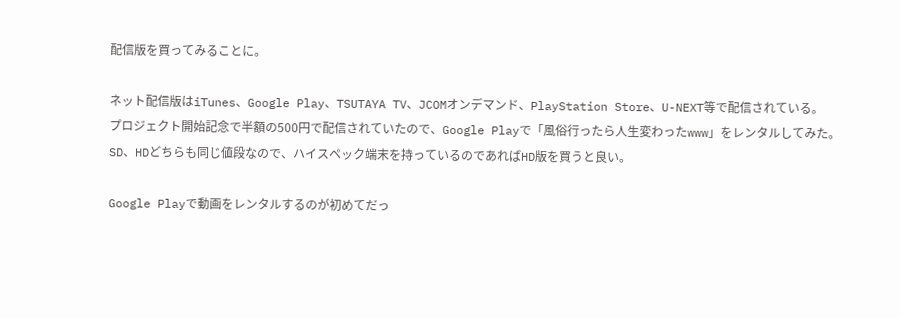配信版を買ってみることに。

ネット配信版はiTunes、Google Play、TSUTAYA TV、JCOMオンデマンド、PlayStation Store、U-NEXT等で配信されている。
プロジェクト開始記念で半額の500円で配信されていたので、Google Playで「風俗行ったら人生変わったwww」をレンタルしてみた。
SD、HDどちらも同じ値段なので、ハイスペック端末を持っているのであればHD版を買うと良い。

Google Playで動画をレンタルするのが初めてだっ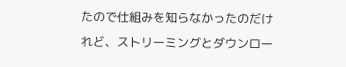たので仕組みを知らなかったのだけれど、ストリーミングとダウンロー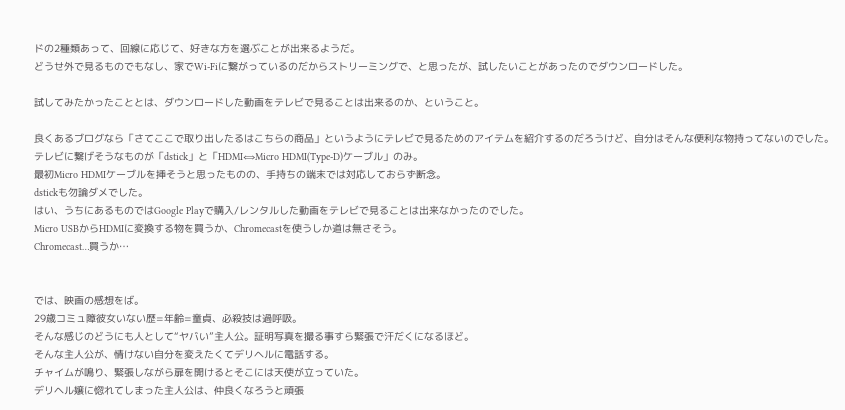ドの2種類あって、回線に応じて、好きな方を選ぶことが出来るようだ。
どうせ外で見るものでもなし、家でWi-Fiに繋がっているのだからストリーミングで、と思ったが、試したいことがあったのでダウンロードした。

試してみたかったこととは、ダウンロードした動画をテレビで見ることは出来るのか、ということ。

良くあるブログなら「さてここで取り出したるはこちらの商品」というようにテレビで見るためのアイテムを紹介するのだろうけど、自分はそんな便利な物持ってないのでした。
テレビに繋げそうなものが「dstick」と「HDMI⇔Micro HDMI(Type-D)ケーブル」のみ。
最初Micro HDMIケーブルを挿そうと思ったものの、手持ちの端末では対応しておらず断念。
dstickも勿論ダメでした。
はい、うちにあるものではGoogle Playで購入/レンタルした動画をテレビで見ることは出来なかったのでした。
Micro USBからHDMIに変換する物を買うか、Chromecastを使うしか道は無さそう。
Chromecast…買うか…


では、映画の感想をば。
29歳コミュ障彼女いない歴=年齢=童貞、必殺技は過呼吸。
そんな感じのどうにも人として“ヤバい”主人公。証明写真を撮る事すら緊張で汗だくになるほど。
そんな主人公が、情けない自分を変えたくてデリヘルに電話する。
チャイムが鳴り、緊張しながら扉を開けるとそこには天使が立っていた。
デリヘル嬢に惚れてしまった主人公は、仲良くなろうと頑張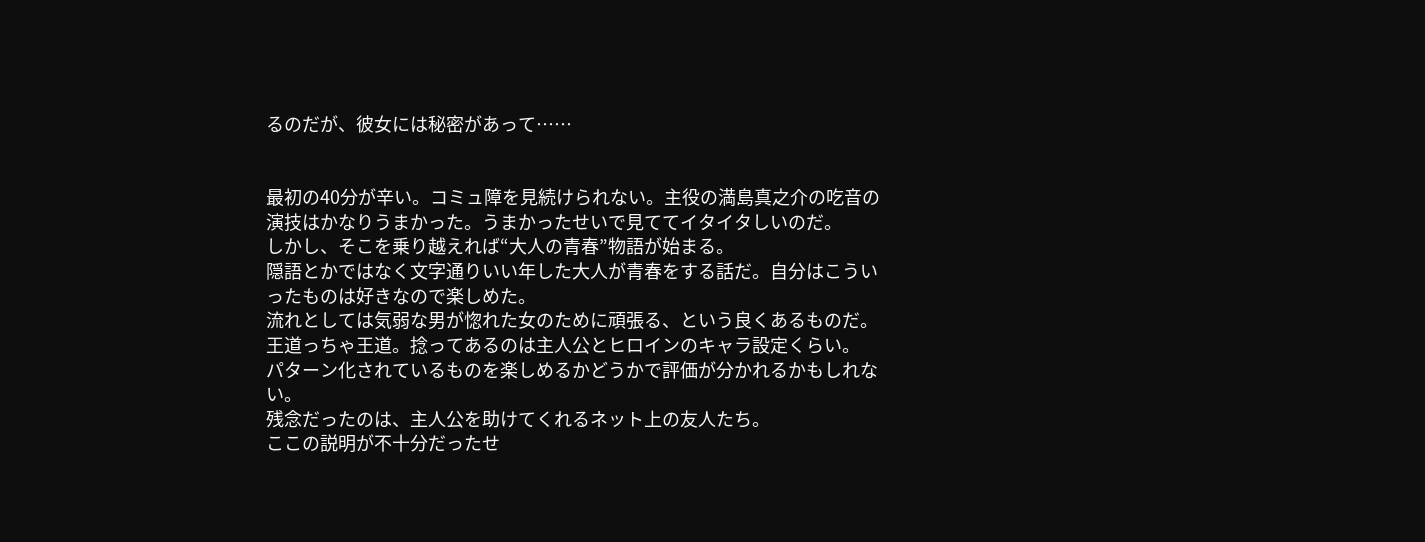るのだが、彼女には秘密があって……


最初の40分が辛い。コミュ障を見続けられない。主役の満島真之介の吃音の演技はかなりうまかった。うまかったせいで見ててイタイタしいのだ。
しかし、そこを乗り越えれば“大人の青春”物語が始まる。
隠語とかではなく文字通りいい年した大人が青春をする話だ。自分はこういったものは好きなので楽しめた。
流れとしては気弱な男が惚れた女のために頑張る、という良くあるものだ。
王道っちゃ王道。捻ってあるのは主人公とヒロインのキャラ設定くらい。
パターン化されているものを楽しめるかどうかで評価が分かれるかもしれない。
残念だったのは、主人公を助けてくれるネット上の友人たち。
ここの説明が不十分だったせ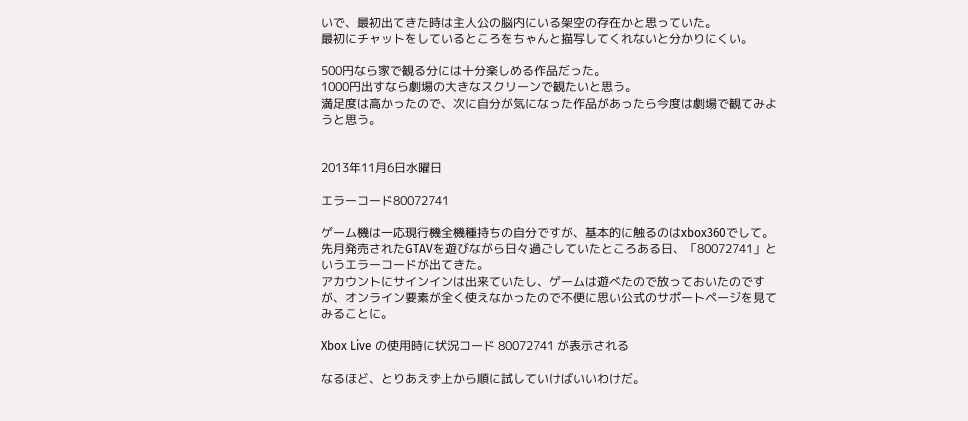いで、最初出てきた時は主人公の脳内にいる架空の存在かと思っていた。
最初にチャットをしているところをちゃんと描写してくれないと分かりにくい。

500円なら家で観る分には十分楽しめる作品だった。
1000円出すなら劇場の大きなスクリーンで観たいと思う。
満足度は高かったので、次に自分が気になった作品があったら今度は劇場で観てみようと思う。


2013年11月6日水曜日

エラーコード80072741

ゲーム機は一応現行機全機種持ちの自分ですが、基本的に触るのはxbox360でして。
先月発売されたGTAVを遊びながら日々過ごしていたところある日、「80072741」というエラーコードが出てきた。
アカウントにサインインは出来ていたし、ゲームは遊べたので放っておいたのですが、オンライン要素が全く使えなかったので不便に思い公式のサポートページを見てみることに。

Xbox Live の使用時に状況コード 80072741 が表示される

なるほど、とりあえず上から順に試していけばいいわけだ。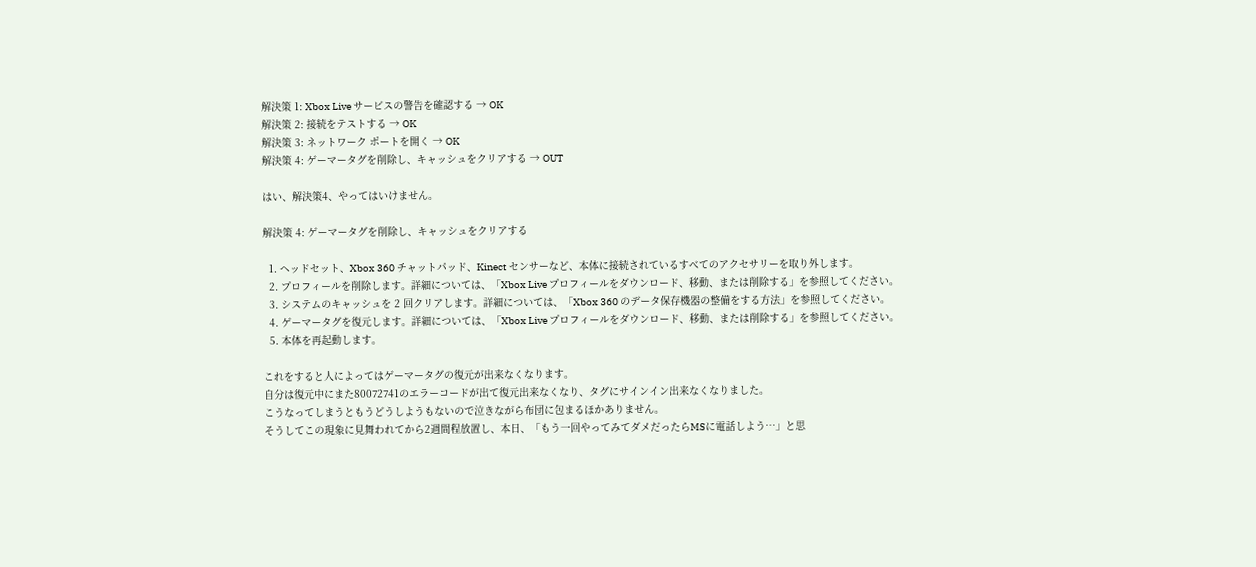解決策 1: Xbox Live サービスの警告を確認する → OK
解決策 2: 接続をテストする → OK
解決策 3: ネットワーク ポートを開く → OK
解決策 4: ゲーマータグを削除し、キャッシュをクリアする → OUT

はい、解決策4、やってはいけません。

解決策 4: ゲーマータグを削除し、キャッシュをクリアする

  1. ヘッドセット、Xbox 360 チャットパッド、Kinect センサーなど、本体に接続されているすべてのアクセサリーを取り外します。
  2. プロフィールを削除します。詳細については、「Xbox Live プロフィールをダウンロード、移動、または削除する」を参照してください。
  3. システムのキャッシュを 2 回クリアします。詳細については、「Xbox 360 のデータ保存機器の整備をする方法」を参照してください。
  4. ゲーマータグを復元します。詳細については、「Xbox Live プロフィールをダウンロード、移動、または削除する」を参照してください。
  5. 本体を再起動します。

これをすると人によってはゲーマータグの復元が出来なくなります。
自分は復元中にまた80072741のエラーコードが出て復元出来なくなり、タグにサインイン出来なくなりました。
こうなってしまうともうどうしようもないので泣きながら布団に包まるほかありません。
そうしてこの現象に見舞われてから2週間程放置し、本日、「もう一回やってみてダメだったらMSに電話しよう…」と思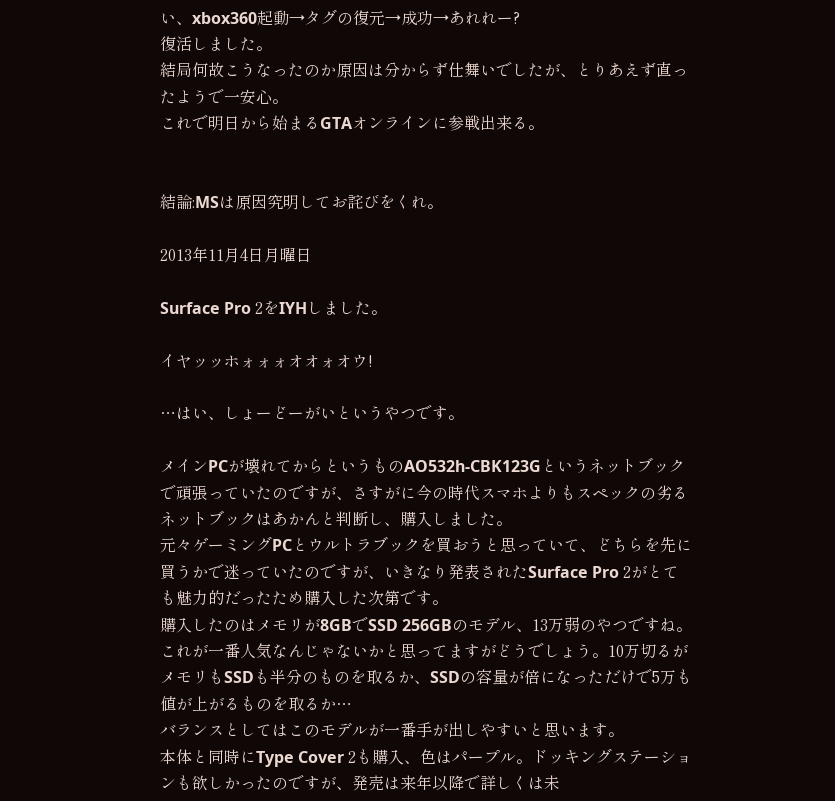い、xbox360起動→タグの復元→成功→あれれー?
復活しました。
結局何故こうなったのか原因は分からず仕舞いでしたが、とりあえず直ったようで一安心。
これで明日から始まるGTAオンラインに参戦出来る。


結論:MSは原因究明してお詫びをくれ。

2013年11月4日月曜日

Surface Pro 2をIYHしました。

イヤッッホォォォオオォオウ!

…はい、しょーどーがいというやつです。

メインPCが壊れてからというものAO532h-CBK123Gというネットブックで頑張っていたのですが、さすがに今の時代スマホよりもスペックの劣るネットブックはあかんと判断し、購入しました。
元々ゲーミングPCとウルトラブックを買おうと思っていて、どちらを先に買うかで迷っていたのですが、いきなり発表されたSurface Pro 2がとても魅力的だったため購入した次第です。
購入したのはメモリが8GBでSSD 256GBのモデル、13万弱のやつですね。これが一番人気なんじゃないかと思ってますがどうでしょう。10万切るがメモリもSSDも半分のものを取るか、SSDの容量が倍になっただけで5万も値が上がるものを取るか…
バランスとしてはこのモデルが一番手が出しやすいと思います。
本体と同時にType Cover 2も購入、色はパープル。ドッキングステーションも欲しかったのですが、発売は来年以降で詳しくは未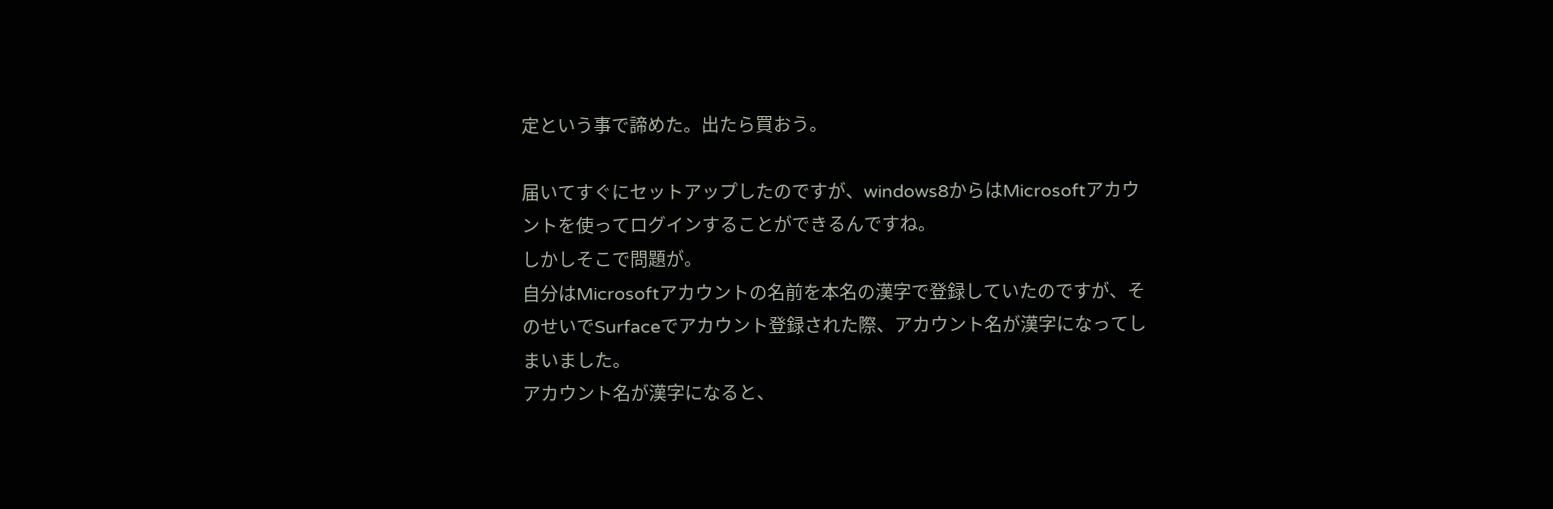定という事で諦めた。出たら買おう。

届いてすぐにセットアップしたのですが、windows8からはMicrosoftアカウントを使ってログインすることができるんですね。
しかしそこで問題が。
自分はMicrosoftアカウントの名前を本名の漢字で登録していたのですが、そのせいでSurfaceでアカウント登録された際、アカウント名が漢字になってしまいました。
アカウント名が漢字になると、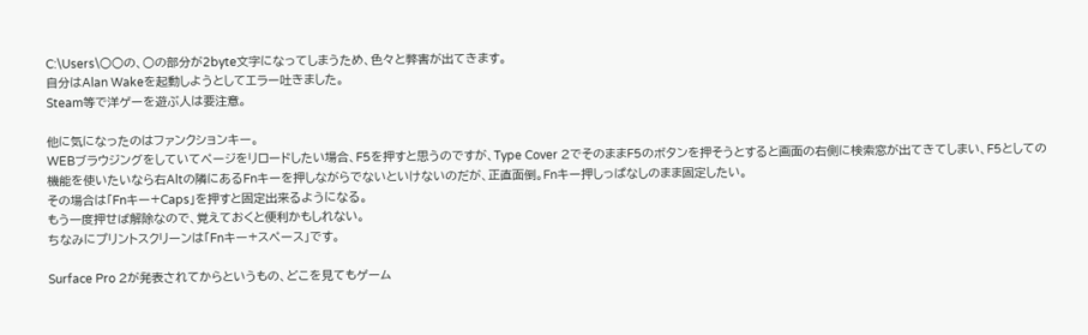C:\Users\○○の、○の部分が2byte文字になってしまうため、色々と弊害が出てきます。
自分はAlan Wakeを起動しようとしてエラー吐きました。
Steam等で洋ゲーを遊ぶ人は要注意。

他に気になったのはファンクションキー。
WEBブラウジングをしていてページをリロードしたい場合、F5を押すと思うのですが、Type Cover 2でそのままF5のボタンを押そうとすると画面の右側に検索窓が出てきてしまい、F5としての機能を使いたいなら右Altの隣にあるFnキーを押しながらでないといけないのだが、正直面倒。Fnキー押しっぱなしのまま固定したい。
その場合は「Fnキー+Caps」を押すと固定出来るようになる。
もう一度押せば解除なので、覚えておくと便利かもしれない。
ちなみにプリントスクリーンは「Fnキー+スペース」です。

Surface Pro 2が発表されてからというもの、どこを見てもゲーム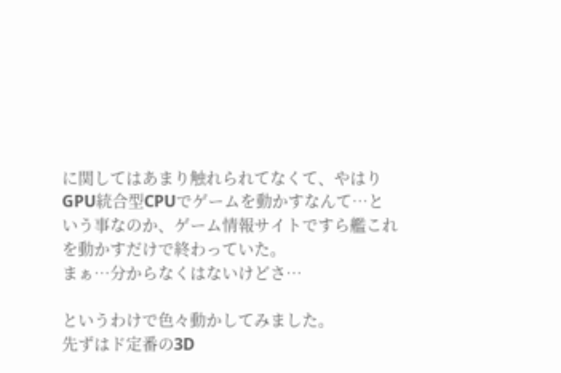に関してはあまり触れられてなくて、やはりGPU統合型CPUでゲームを動かすなんて…という事なのか、ゲーム情報サイトですら艦これを動かすだけで終わっていた。
まぁ…分からなくはないけどさ…

というわけで色々動かしてみました。
先ずはド定番の3D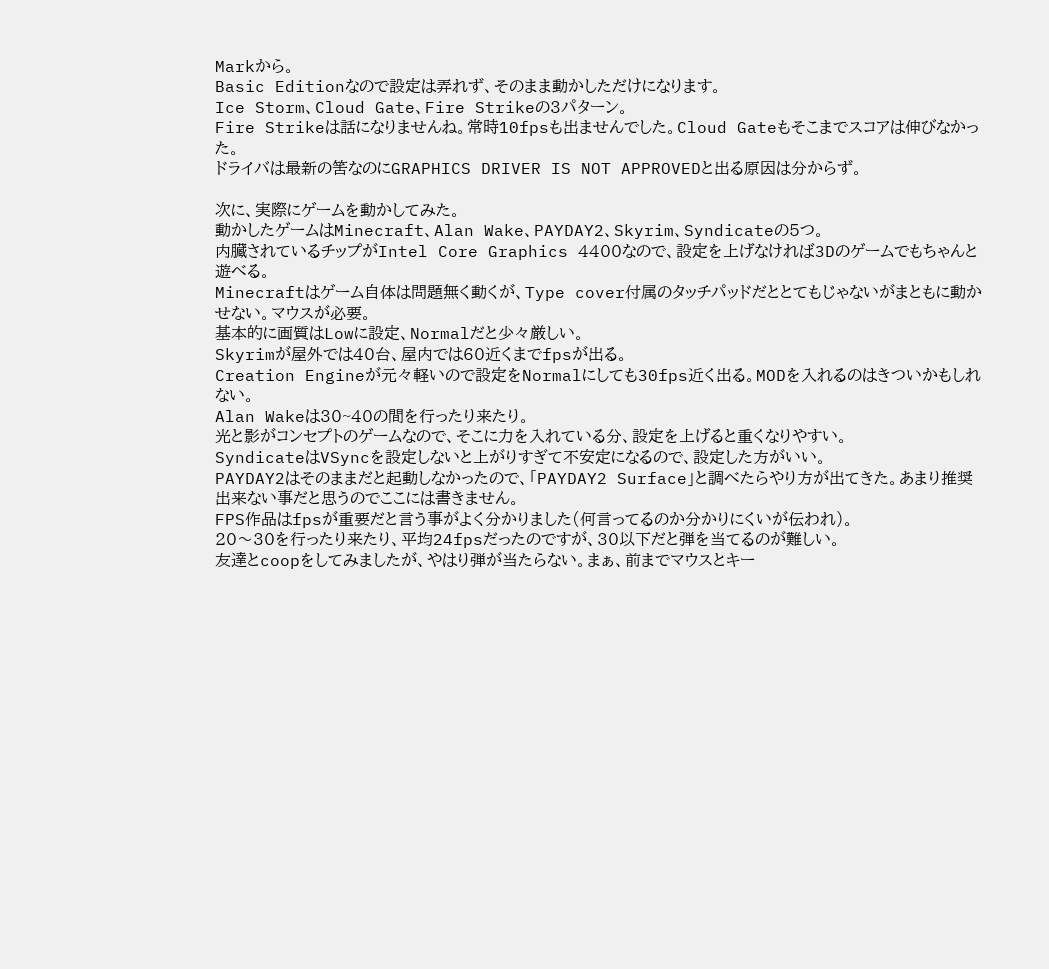Markから。
Basic Editionなので設定は弄れず、そのまま動かしただけになります。
Ice Storm、Cloud Gate、Fire Strikeの3パターン。
Fire Strikeは話になりませんね。常時10fpsも出ませんでした。Cloud Gateもそこまでスコアは伸びなかった。
ドライバは最新の筈なのにGRAPHICS DRIVER IS NOT APPROVEDと出る原因は分からず。

次に、実際にゲームを動かしてみた。
動かしたゲームはMinecraft、Alan Wake、PAYDAY2、Skyrim、Syndicateの5つ。
内臓されているチップがIntel Core Graphics 4400なので、設定を上げなければ3Dのゲームでもちゃんと遊べる。
Minecraftはゲーム自体は問題無く動くが、Type cover付属のタッチパッドだととてもじゃないがまともに動かせない。マウスが必要。
基本的に画質はLowに設定、Normalだと少々厳しい。
Skyrimが屋外では40台、屋内では60近くまでfpsが出る。
Creation Engineが元々軽いので設定をNormalにしても30fps近く出る。MODを入れるのはきついかもしれない。
Alan Wakeは30~40の間を行ったり来たり。
光と影がコンセプトのゲームなので、そこに力を入れている分、設定を上げると重くなりやすい。
SyndicateはVSyncを設定しないと上がりすぎて不安定になるので、設定した方がいい。
PAYDAY2はそのままだと起動しなかったので、「PAYDAY2 Surface」と調べたらやり方が出てきた。あまり推奨出来ない事だと思うのでここには書きません。
FPS作品はfpsが重要だと言う事がよく分かりました(何言ってるのか分かりにくいが伝われ)。
20〜30を行ったり来たり、平均24fpsだったのですが、30以下だと弾を当てるのが難しい。
友達とcoopをしてみましたが、やはり弾が当たらない。まぁ、前までマウスとキー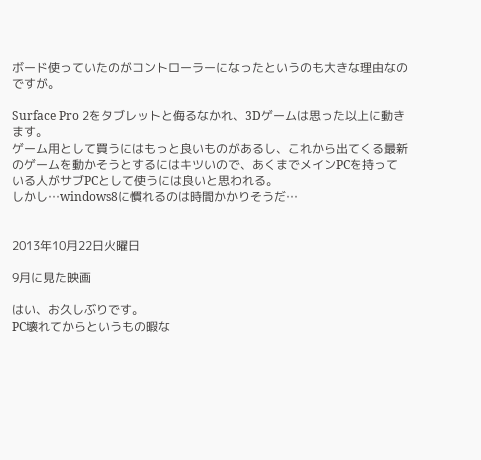ボード使っていたのがコントローラーになったというのも大きな理由なのですが。

Surface Pro 2をタブレットと侮るなかれ、3Dゲームは思った以上に動きます。
ゲーム用として買うにはもっと良いものがあるし、これから出てくる最新のゲームを動かそうとするにはキツいので、あくまでメインPCを持っている人がサブPCとして使うには良いと思われる。
しかし…windows8に慣れるのは時間かかりそうだ…


2013年10月22日火曜日

9月に見た映画

はい、お久しぶりです。
PC壊れてからというもの暇な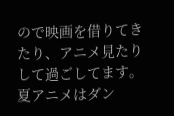ので映画を借りてきたり、アニメ見たりして過ごしてます。
夏アニメはダン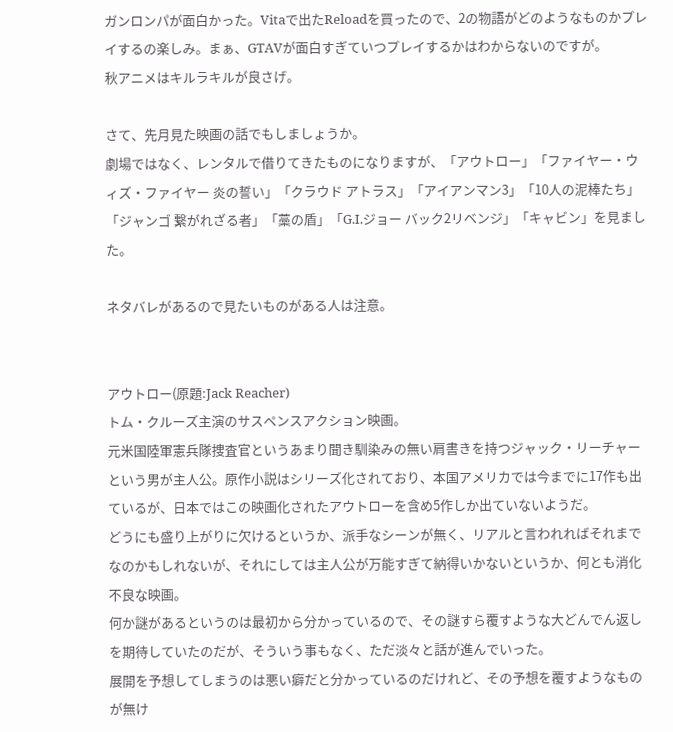ガンロンパが面白かった。Vitaで出たReloadを買ったので、2の物語がどのようなものかプレイするの楽しみ。まぁ、GTAVが面白すぎていつプレイするかはわからないのですが。
秋アニメはキルラキルが良さげ。

さて、先月見た映画の話でもしましょうか。
劇場ではなく、レンタルで借りてきたものになりますが、「アウトロー」「ファイヤー・ウィズ・ファイヤー 炎の誓い」「クラウド アトラス」「アイアンマン3」「10人の泥棒たち」「ジャンゴ 繋がれざる者」「藁の盾」「G.I.ジョー バック2リベンジ」「キャビン」を見ました。

ネタバレがあるので見たいものがある人は注意。


アウトロー(原題:Jack Reacher)
トム・クルーズ主演のサスペンスアクション映画。
元米国陸軍憲兵隊捜査官というあまり聞き馴染みの無い肩書きを持つジャック・リーチャーという男が主人公。原作小説はシリーズ化されており、本国アメリカでは今までに17作も出ているが、日本ではこの映画化されたアウトローを含め5作しか出ていないようだ。
どうにも盛り上がりに欠けるというか、派手なシーンが無く、リアルと言われればそれまでなのかもしれないが、それにしては主人公が万能すぎて納得いかないというか、何とも消化不良な映画。
何か謎があるというのは最初から分かっているので、その謎すら覆すような大どんでん返しを期待していたのだが、そういう事もなく、ただ淡々と話が進んでいった。
展開を予想してしまうのは悪い癖だと分かっているのだけれど、その予想を覆すようなものが無け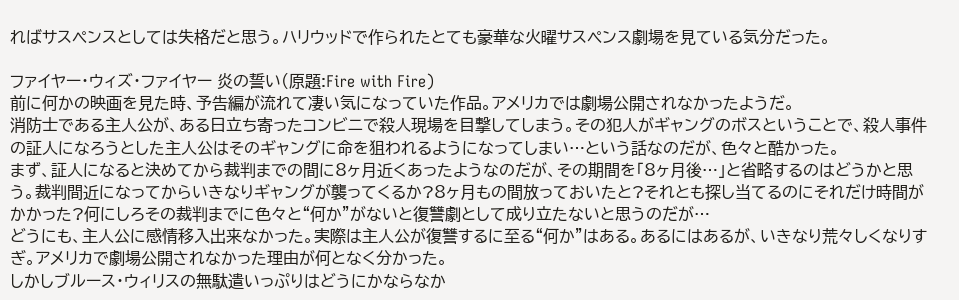ればサスペンスとしては失格だと思う。ハリウッドで作られたとても豪華な火曜サスペンス劇場を見ている気分だった。

ファイヤー・ウィズ・ファイヤー 炎の誓い(原題:Fire with Fire)
前に何かの映画を見た時、予告編が流れて凄い気になっていた作品。アメリカでは劇場公開されなかったようだ。
消防士である主人公が、ある日立ち寄ったコンビニで殺人現場を目撃してしまう。その犯人がギャングのボスということで、殺人事件の証人になろうとした主人公はそのギャングに命を狙われるようになってしまい…という話なのだが、色々と酷かった。
まず、証人になると決めてから裁判までの間に8ヶ月近くあったようなのだが、その期間を「8ヶ月後…」と省略するのはどうかと思う。裁判間近になってからいきなりギャングが襲ってくるか?8ヶ月もの間放っておいたと?それとも探し当てるのにそれだけ時間がかかった?何にしろその裁判までに色々と“何か”がないと復讐劇として成り立たないと思うのだが…
どうにも、主人公に感情移入出来なかった。実際は主人公が復讐するに至る“何か”はある。あるにはあるが、いきなり荒々しくなりすぎ。アメリカで劇場公開されなかった理由が何となく分かった。
しかしブルース・ウィリスの無駄遣いっぷりはどうにかならなか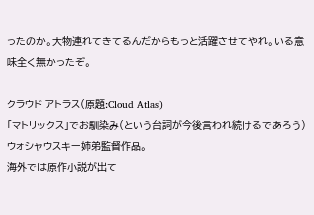ったのか。大物連れてきてるんだからもっと活躍させてやれ。いる意味全く無かったぞ。

クラウド アトラス(原題:Cloud Atlas)
「マトリックス」でお馴染み(という台詞が今後言われ続けるであろう)ウォシャウスキー姉弟監督作品。
海外では原作小説が出て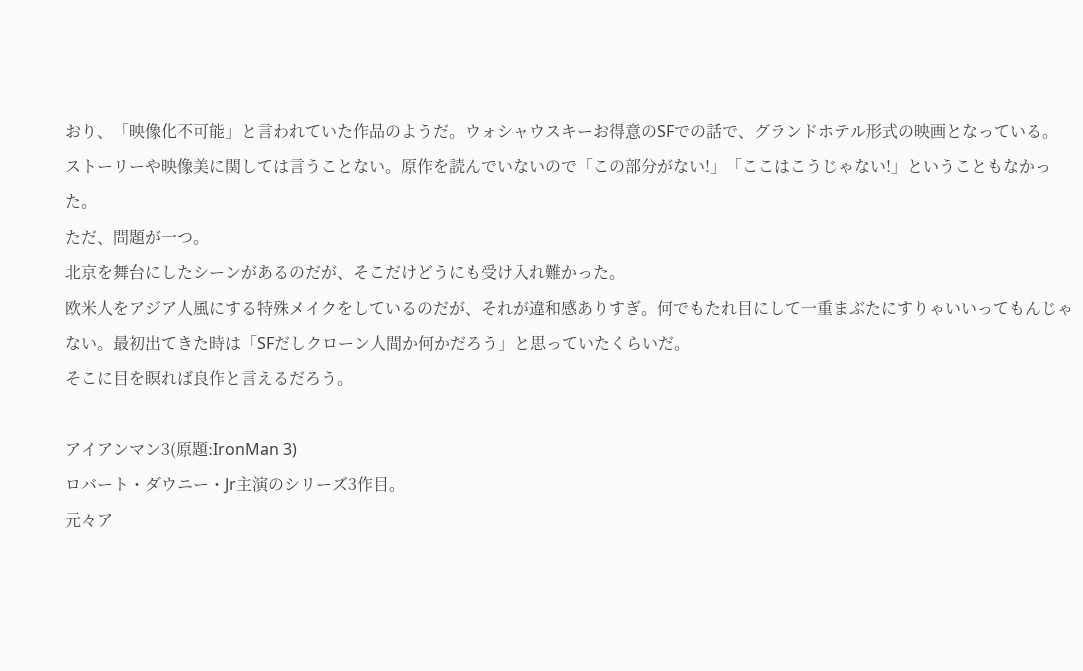おり、「映像化不可能」と言われていた作品のようだ。ウォシャウスキーお得意のSFでの話で、グランドホテル形式の映画となっている。
ストーリーや映像美に関しては言うことない。原作を読んでいないので「この部分がない!」「ここはこうじゃない!」ということもなかった。
ただ、問題が一つ。
北京を舞台にしたシーンがあるのだが、そこだけどうにも受け入れ難かった。
欧米人をアジア人風にする特殊メイクをしているのだが、それが違和感ありすぎ。何でもたれ目にして一重まぶたにすりゃいいってもんじゃない。最初出てきた時は「SFだしクローン人間か何かだろう」と思っていたくらいだ。
そこに目を瞑れば良作と言えるだろう。

アイアンマン3(原題:IronMan 3)
ロバート・ダウニー・Jr主演のシリーズ3作目。
元々ア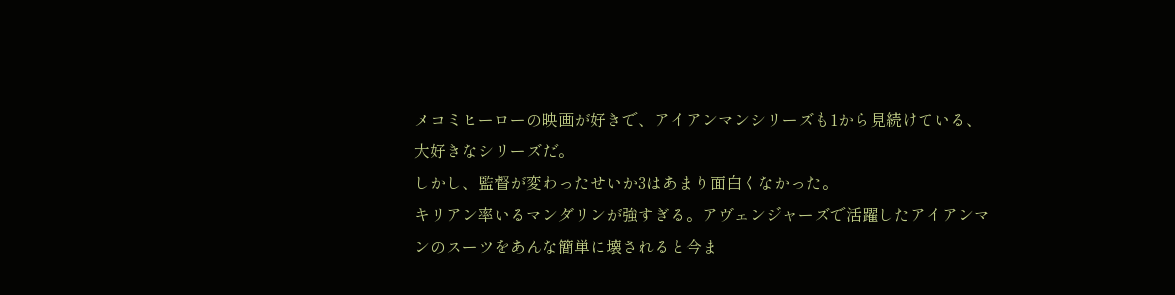メコミヒーローの映画が好きで、アイアンマンシリーズも1から見続けている、大好きなシリーズだ。
しかし、監督が変わったせいか3はあまり面白くなかった。
キリアン率いるマンダリンが強すぎる。アヴェンジャーズで活躍したアイアンマンのスーツをあんな簡単に壊されると今ま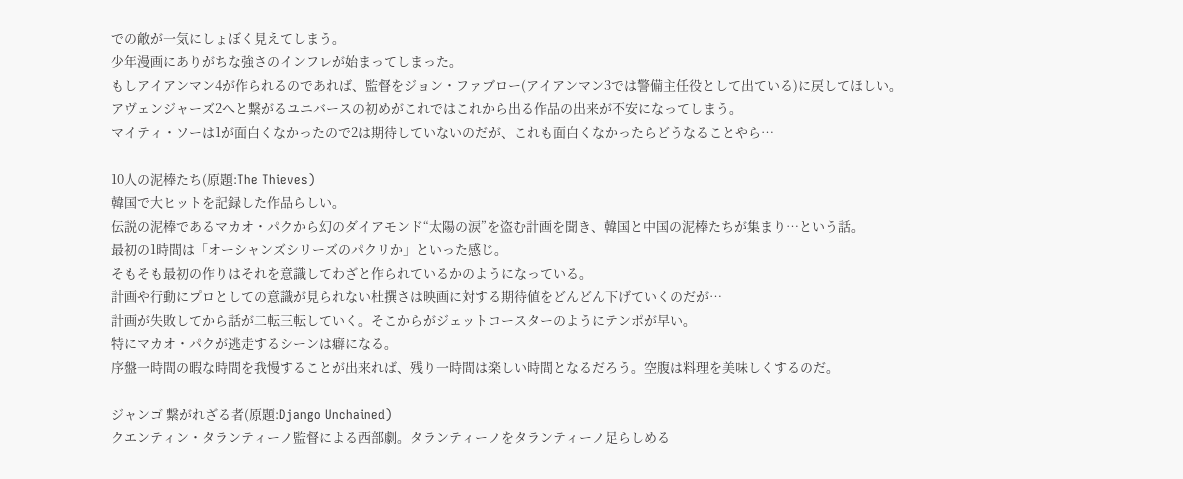での敵が一気にしょぼく見えてしまう。
少年漫画にありがちな強さのインフレが始まってしまった。
もしアイアンマン4が作られるのであれば、監督をジョン・ファブロー(アイアンマン3では警備主任役として出ている)に戻してほしい。
アヴェンジャーズ2へと繋がるユニバースの初めがこれではこれから出る作品の出来が不安になってしまう。
マイティ・ソーは1が面白くなかったので2は期待していないのだが、これも面白くなかったらどうなることやら…

10人の泥棒たち(原題:The Thieves)
韓国で大ヒットを記録した作品らしい。
伝説の泥棒であるマカオ・パクから幻のダイアモンド“太陽の涙”を盗む計画を聞き、韓国と中国の泥棒たちが集まり…という話。
最初の1時間は「オーシャンズシリーズのパクリか」といった感じ。
そもそも最初の作りはそれを意識してわざと作られているかのようになっている。
計画や行動にプロとしての意識が見られない杜撰さは映画に対する期待値をどんどん下げていくのだが…
計画が失敗してから話が二転三転していく。そこからがジェットコースターのようにテンポが早い。
特にマカオ・パクが逃走するシーンは癖になる。
序盤一時間の暇な時間を我慢することが出来れば、残り一時間は楽しい時間となるだろう。空腹は料理を美味しくするのだ。

ジャンゴ 繋がれざる者(原題:Django Unchained)
クエンティン・タランティーノ監督による西部劇。タランティーノをタランティーノ足らしめる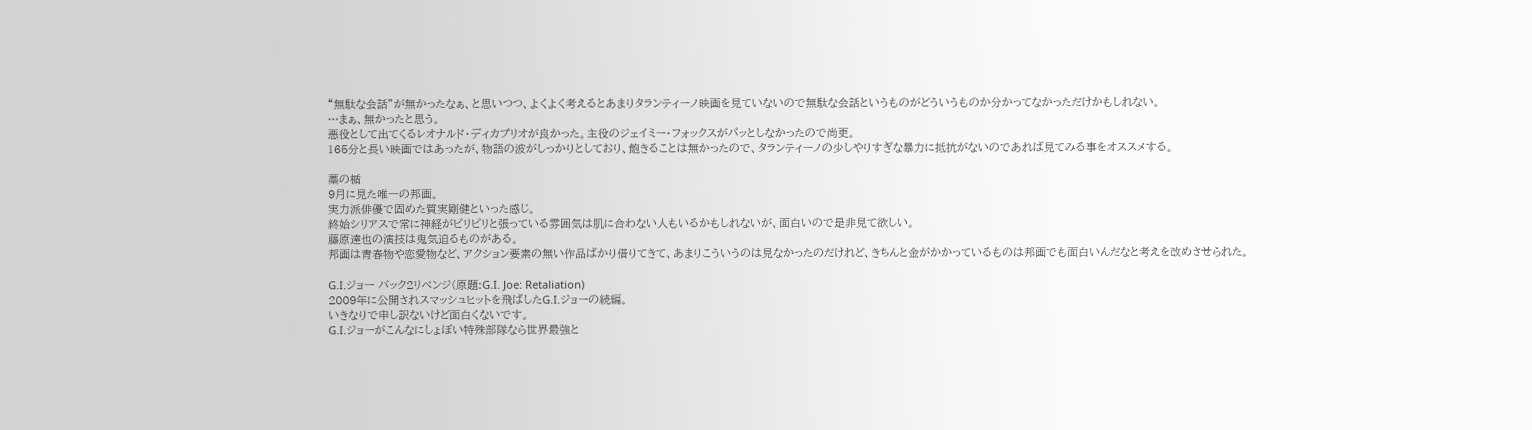“無駄な会話”が無かったなぁ、と思いつつ、よくよく考えるとあまりタランティーノ映画を見ていないので無駄な会話というものがどういうものか分かってなかっただけかもしれない。
…まぁ、無かったと思う。
悪役として出てくるレオナルド・ディカプリオが良かった。主役のジェイミー・フォックスがパッとしなかったので尚更。
165分と長い映画ではあったが、物語の波がしっかりとしており、飽きることは無かったので、タランティーノの少しやりすぎな暴力に抵抗がないのであれば見てみる事をオススメする。

藁の楯
9月に見た唯一の邦画。
実力派俳優で固めた質実剛健といった感じ。
終始シリアスで常に神経がピリピリと張っている雰囲気は肌に合わない人もいるかもしれないが、面白いので是非見て欲しい。
藤原達也の演技は鬼気迫るものがある。
邦画は青春物や恋愛物など、アクション要素の無い作品ばかり借りてきて、あまりこういうのは見なかったのだけれど、きちんと金がかかっているものは邦画でも面白いんだなと考えを改めさせられた。

G.I.ジョー バック2リベンジ(原題:G.I. Joe: Retaliation)
2009年に公開されスマッシュヒットを飛ばしたG.I.ジョーの続編。
いきなりで申し訳ないけど面白くないです。
G.I.ジョーがこんなにしょぼい特殊部隊なら世界最強と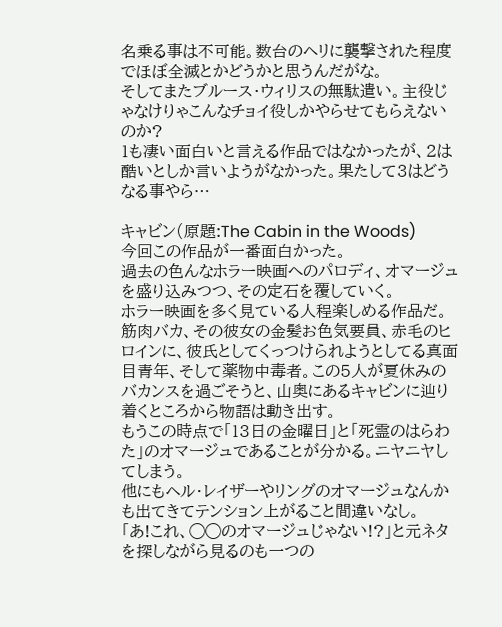名乗る事は不可能。数台のヘリに襲撃された程度でほぼ全滅とかどうかと思うんだがな。
そしてまたブルース・ウィリスの無駄遣い。主役じゃなけりゃこんなチョイ役しかやらせてもらえないのか?
1も凄い面白いと言える作品ではなかったが、2は酷いとしか言いようがなかった。果たして3はどうなる事やら…

キャビン(原題:The Cabin in the Woods)
今回この作品が一番面白かった。
過去の色んなホラー映画へのパロディ、オマージュを盛り込みつつ、その定石を覆していく。
ホラー映画を多く見ている人程楽しめる作品だ。
筋肉バカ、その彼女の金髪お色気要員、赤毛のヒロインに、彼氏としてくっつけられようとしてる真面目青年、そして薬物中毒者。この5人が夏休みのバカンスを過ごそうと、山奥にあるキャビンに辿り着くところから物語は動き出す。
もうこの時点で「13日の金曜日」と「死霊のはらわた」のオマージュであることが分かる。ニヤニヤしてしまう。
他にもヘル・レイザーやリングのオマージュなんかも出てきてテンション上がること間違いなし。
「あ!これ、◯◯のオマージュじゃない!?」と元ネタを探しながら見るのも一つの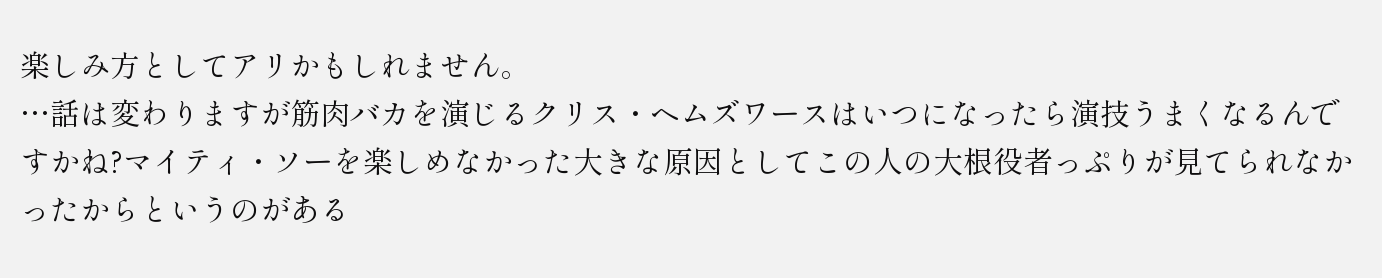楽しみ方としてアリかもしれません。
…話は変わりますが筋肉バカを演じるクリス・ヘムズワースはいつになったら演技うまくなるんですかね?マイティ・ソーを楽しめなかった大きな原因としてこの人の大根役者っぷりが見てられなかったからというのがある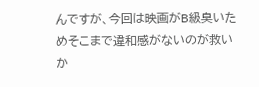んですが、今回は映画がB級臭いためそこまで違和感がないのが救いか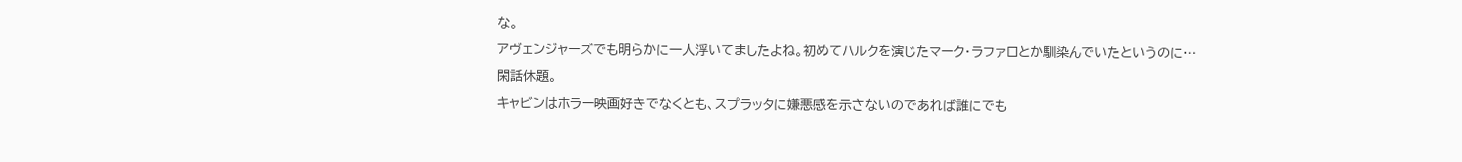な。
アヴェンジャーズでも明らかに一人浮いてましたよね。初めてハルクを演じたマーク・ラファロとか馴染んでいたというのに…
閑話休題。
キャビンはホラー映画好きでなくとも、スプラッタに嫌悪感を示さないのであれば誰にでも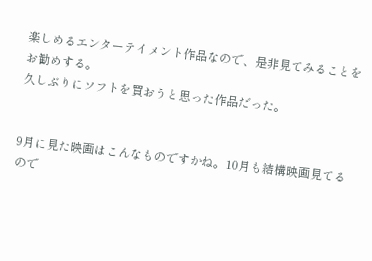楽しめるエンターテイメント作品なので、是非見てみることをお勧めする。
久しぶりにソフトを買おうと思った作品だった。


9月に見た映画はこんなものですかね。10月も結構映画見てるので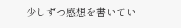少しずつ感想を書いてい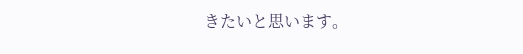きたいと思います。